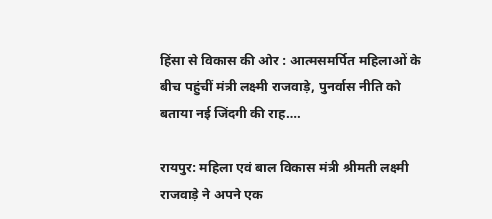हिंसा से विकास की ओर : आत्मसमर्पित महिलाओं के बीच पहुंचीं मंत्री लक्ष्मी राजवाड़े, पुनर्वास नीति को बताया नई जिंदगी की राह….

रायपुर: महिला एवं बाल विकास मंत्री श्रीमती लक्ष्मी राजवाड़े ने अपने एक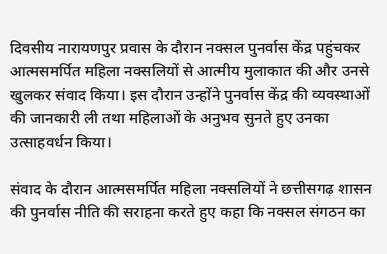दिवसीय नारायणपुर प्रवास के दौरान नक्सल पुनर्वास केंद्र पहुंचकर आत्मसमर्पित महिला नक्सलियों से आत्मीय मुलाकात की और उनसे खुलकर संवाद किया। इस दौरान उन्होंने पुनर्वास केंद्र की व्यवस्थाओं की जानकारी ली तथा महिलाओं के अनुभव सुनते हुए उनका उत्साहवर्धन किया।

संवाद के दौरान आत्मसमर्पित महिला नक्सलियों ने छत्तीसगढ़ शासन की पुनर्वास नीति की सराहना करते हुए कहा कि नक्सल संगठन का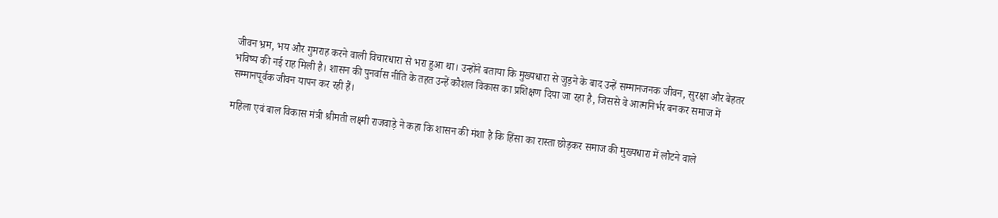जीवन भ्रम, भय और गुमराह करने वाली विचारधारा से भरा हुआ था। उन्होंने बताया कि मुख्यधारा से जुड़ने के बाद उन्हें सम्मानजनक जीवन, सुरक्षा और बेहतर भविष्य की नई राह मिली है। शासन की पुनर्वास नीति के तहत उन्हें कौशल विकास का प्रशिक्षण दिया जा रहा है, जिससे वे आत्मनिर्भर बनकर समाज में सम्मानपूर्वक जीवन यापन कर रही हैं।

महिला एवं बाल विकास मंत्री श्रीमती लक्ष्मी राजवाड़े ने कहा कि शासन की मंशा है कि हिंसा का रास्ता छोड़कर समाज की मुख्यधारा में लौटने वाले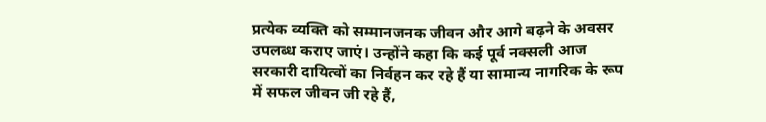प्रत्येक व्यक्ति को सम्मानजनक जीवन और आगे बढ़ने के अवसर उपलब्ध कराए जाएं। उन्होंने कहा कि कई पूर्व नक्सली आज सरकारी दायित्वों का निर्वहन कर रहे हैं या सामान्य नागरिक के रूप में सफल जीवन जी रहे हैं,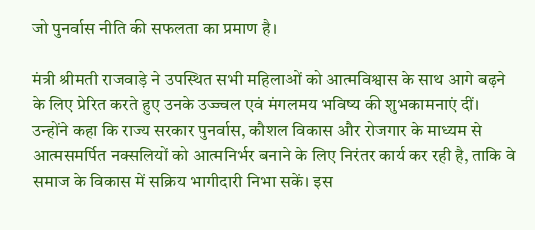जो पुनर्वास नीति की सफलता का प्रमाण है।

मंत्री श्रीमती राजवाड़े ने उपस्थित सभी महिलाओं को आत्मविश्वास के साथ आगे बढ़ने के लिए प्रेरित करते हुए उनके उज्ज्वल एवं मंगलमय भविष्य की शुभकामनाएं दीं। उन्होंने कहा कि राज्य सरकार पुनर्वास, कौशल विकास और रोजगार के माध्यम से आत्मसमर्पित नक्सलियों को आत्मनिर्भर बनाने के लिए निरंतर कार्य कर रही है, ताकि वे समाज के विकास में सक्रिय भागीदारी निभा सकें। इस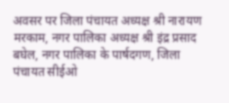अवसर पर जिला पंचायत अध्यक्ष श्री नारायण मरकाम, नगर पालिका अध्यक्ष श्री इंद्र प्रसाद बघेल, नगर पालिका के पार्षदगण, जिला पंचायत सीईओ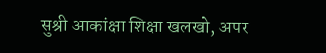सुश्री आकांक्षा शिक्षा खलखो, अपर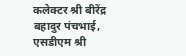कलेक्टर श्री बीरेंद्र बहादुर पंचभाई, एसडीएम श्री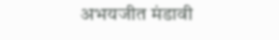अभयजीत मंडावी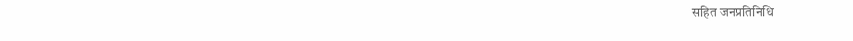सहित जनप्रतिनिधि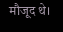मौजूद थे।